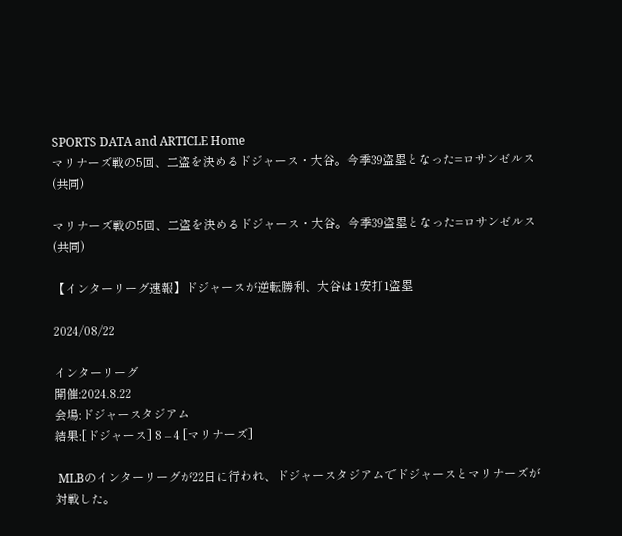SPORTS DATA and ARTICLE Home
マリナーズ戦の5回、二盗を決めるドジャース・大谷。今季39盗塁となった=ロサンゼルス(共同)

マリナーズ戦の5回、二盗を決めるドジャース・大谷。今季39盗塁となった=ロサンゼルス(共同)

【インターリーグ速報】ドジャースが逆転勝利、大谷は1安打1盗塁

2024/08/22

インターリーグ
開催:2024.8.22
会場:ドジャースタジアム
結果:[ドジャース] 8 – 4 [マリナーズ]

 MLBのインターリーグが22日に行われ、ドジャースタジアムでドジャースとマリナーズが対戦した。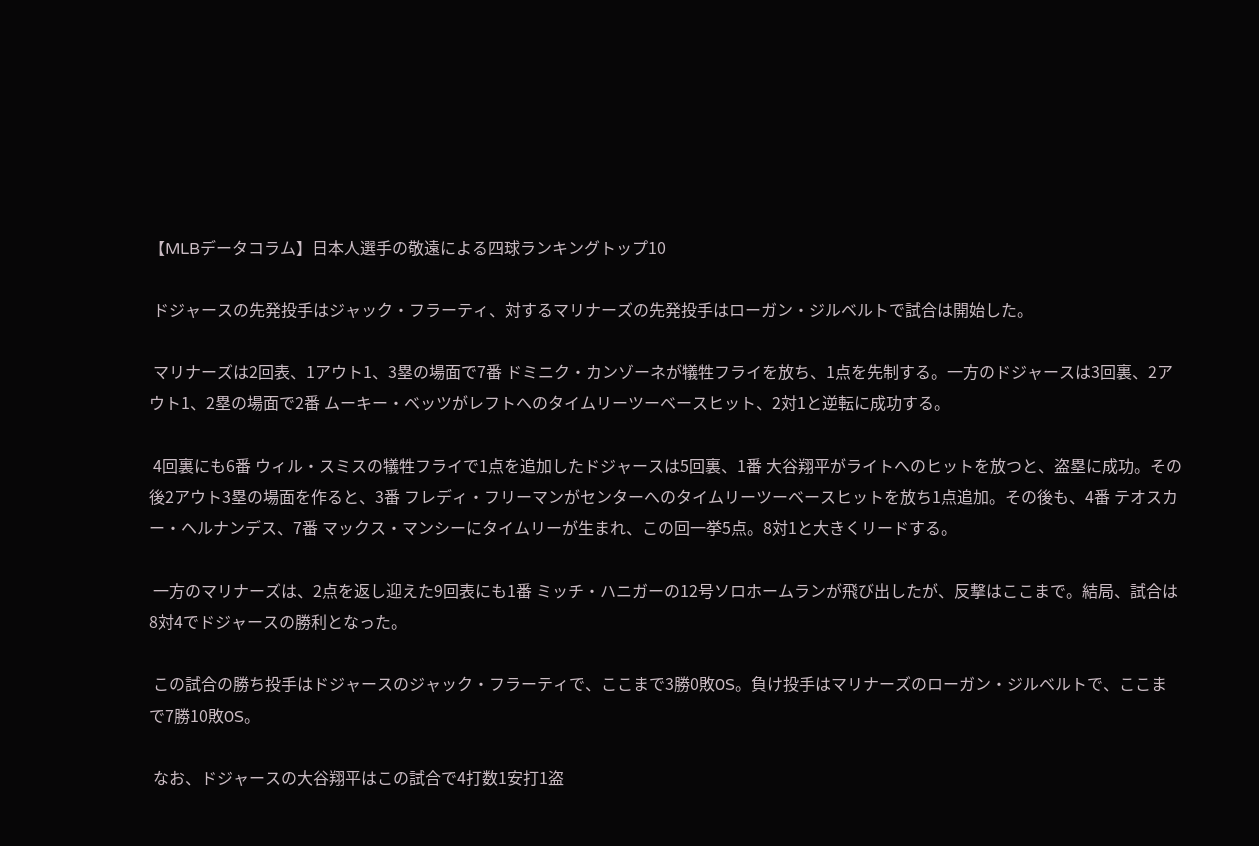【MLBデータコラム】日本人選手の敬遠による四球ランキングトップ10

 ドジャースの先発投手はジャック・フラーティ、対するマリナーズの先発投手はローガン・ジルベルトで試合は開始した。

 マリナーズは2回表、1アウト1、3塁の場面で7番 ドミニク・カンゾーネが犠牲フライを放ち、1点を先制する。一方のドジャースは3回裏、2アウト1、2塁の場面で2番 ムーキー・ベッツがレフトへのタイムリーツーベースヒット、2対1と逆転に成功する。

 4回裏にも6番 ウィル・スミスの犠牲フライで1点を追加したドジャースは5回裏、1番 大谷翔平がライトへのヒットを放つと、盗塁に成功。その後2アウト3塁の場面を作ると、3番 フレディ・フリーマンがセンターへのタイムリーツーベースヒットを放ち1点追加。その後も、4番 テオスカー・ヘルナンデス、7番 マックス・マンシーにタイムリーが生まれ、この回一挙5点。8対1と大きくリードする。

 一方のマリナーズは、2点を返し迎えた9回表にも1番 ミッチ・ハニガーの12号ソロホームランが飛び出したが、反撃はここまで。結局、試合は8対4でドジャースの勝利となった。

 この試合の勝ち投手はドジャースのジャック・フラーティで、ここまで3勝0敗0S。負け投手はマリナーズのローガン・ジルベルトで、ここまで7勝10敗0S。

 なお、ドジャースの大谷翔平はこの試合で4打数1安打1盗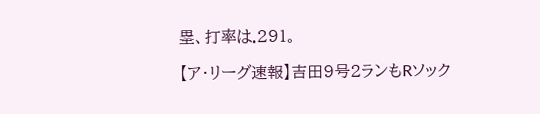塁、打率は.291。

【ア・リーグ速報】吉田9号2ランもRソック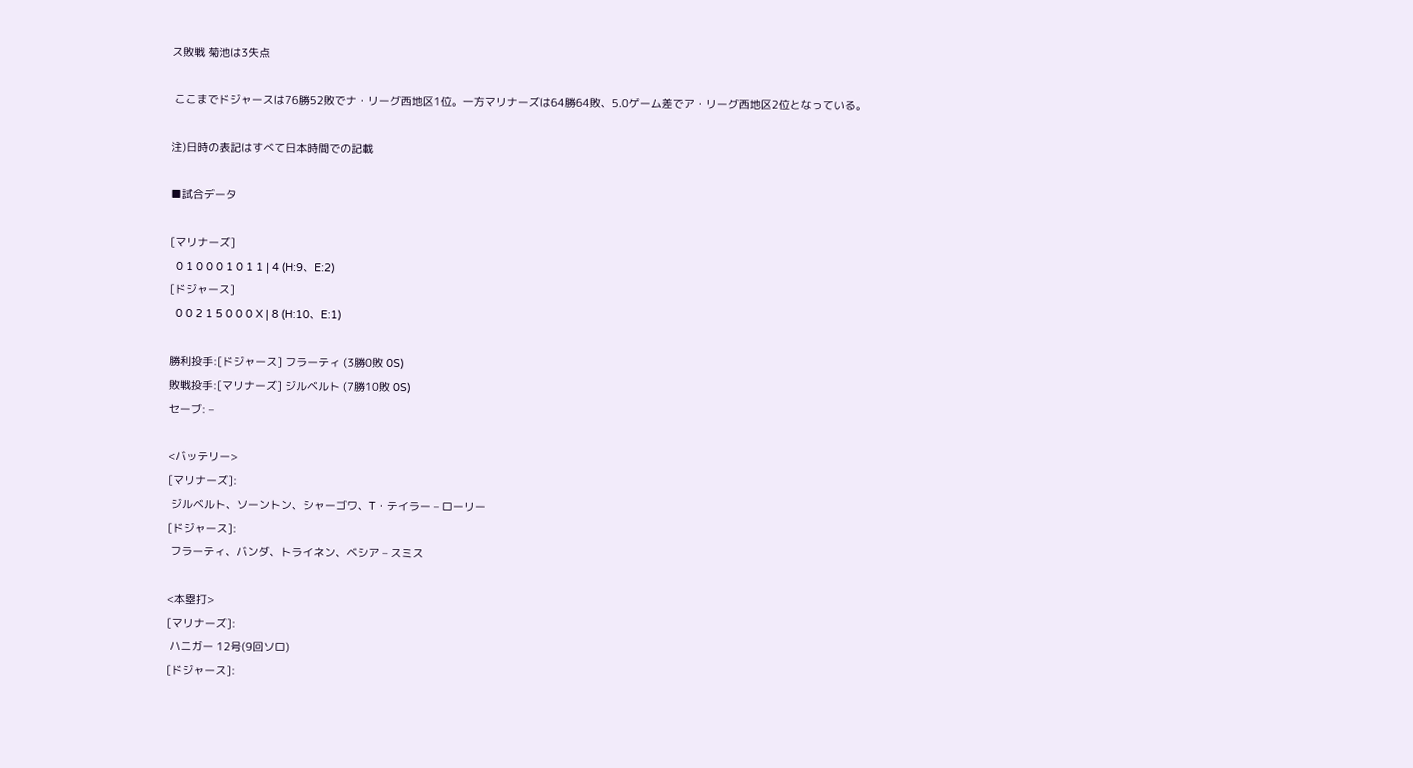ス敗戦 菊池は3失点

 ここまでドジャースは76勝52敗でナ・リーグ西地区1位。一方マリナーズは64勝64敗、5.0ゲーム差でア・リーグ西地区2位となっている。

注)日時の表記はすべて日本時間での記載

■試合データ

[マリナーズ]
  0 1 0 0 0 1 0 1 1 | 4 (H:9、E:2)
[ドジャース]
  0 0 2 1 5 0 0 0 X | 8 (H:10、E:1)

勝利投手:[ドジャース] フラーティ (3勝0敗 0S)
敗戦投手:[マリナーズ] ジルベルト (7勝10敗 0S)
セーブ: –

<バッテリー>
[マリナーズ]:
 ジルベルト、ソーントン、シャーゴワ、T・テイラー – ローリー
[ドジャース]:
 フラーティ、バンダ、トライネン、ベシア – スミス

<本塁打>
[マリナーズ]:
 ハニガー 12号(9回ソロ)
[ドジャース]: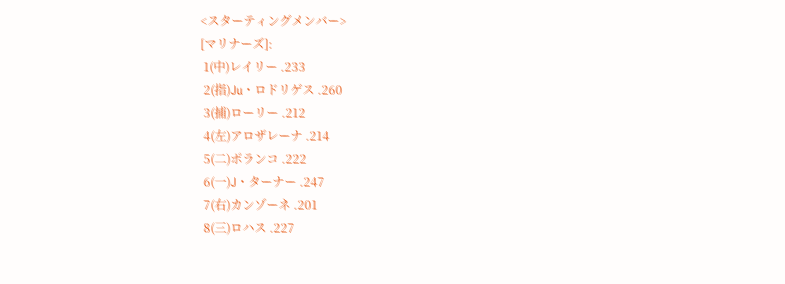<スターティングメンバー>
[マリナーズ]:
 1(中)レイリー .233
 2(指)Ju・ロドリゲス .260
 3(捕)ローリー .212
 4(左)アロザレーナ .214
 5(二)ポランコ .222
 6(一)J・ターナー .247
 7(右)カンゾーネ .201
 8(三)ロハス .227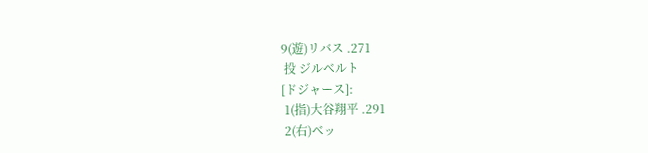9(遊)リバス .271
 投 ジルベルト
[ドジャース]:
 1(指)大谷翔平 .291
 2(右)ベッ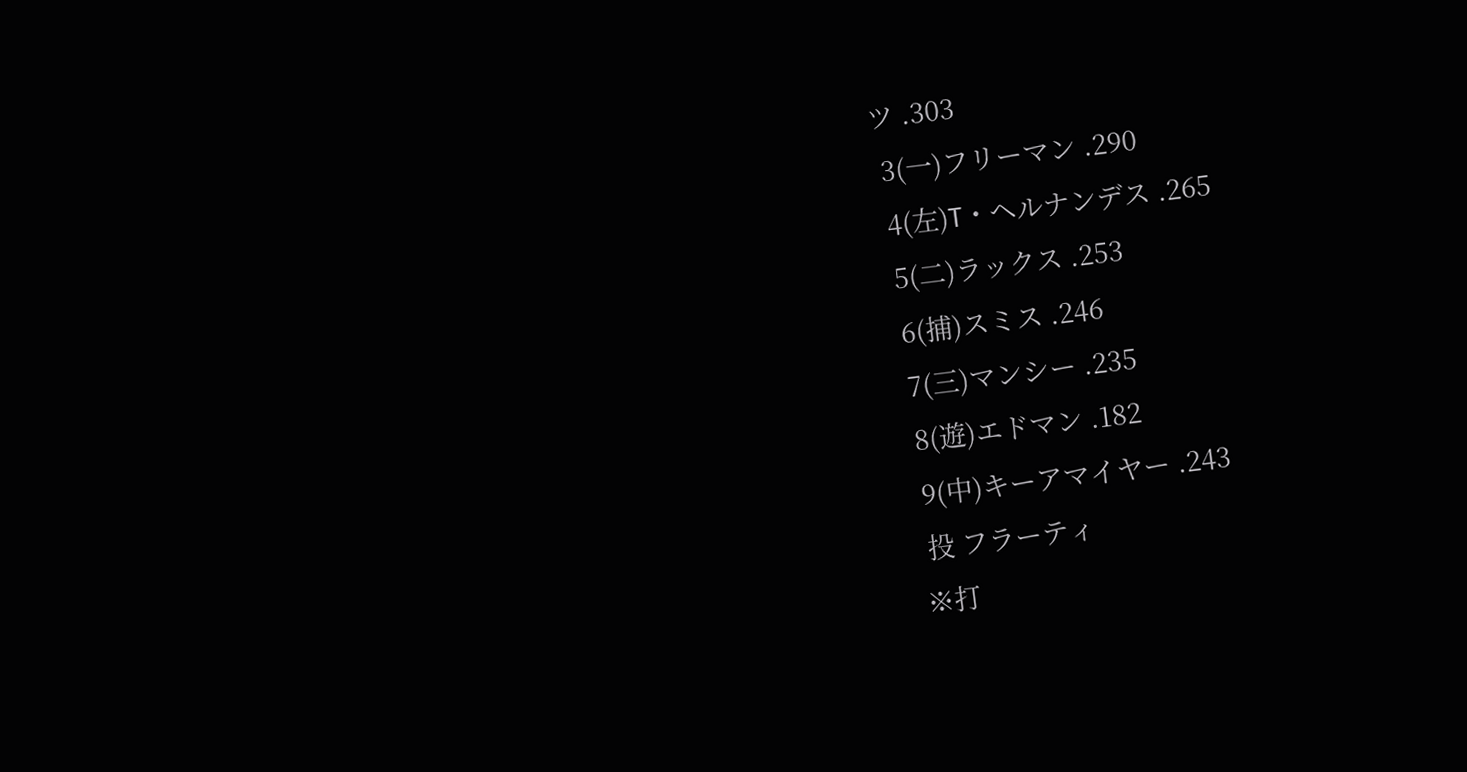ツ .303
 3(一)フリーマン .290
 4(左)T・ヘルナンデス .265
 5(二)ラックス .253
 6(捕)スミス .246
 7(三)マンシー .235
 8(遊)エドマン .182
 9(中)キーアマイヤー .243
 投 フラーティ
※打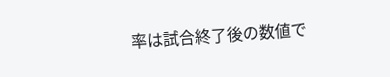率は試合終了後の数値で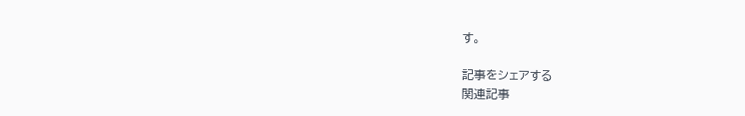す。

記事をシェアする
関連記事